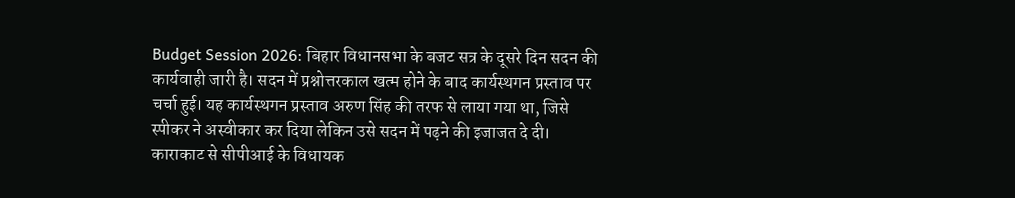Budget Session 2026: बिहार विधानसभा के बजट सत्र के दूसरे दिन सदन की कार्यवाही जारी है। सदन में प्रश्नोत्तरकाल खत्म होने के बाद कार्यस्थगन प्रस्ताव पर चर्चा हुई। यह कार्यस्थगन प्रस्ताव अरुण सिंह की तरफ से लाया गया था, जिसे स्पीकर ने अस्वीकार कर दिया लेकिन उसे सदन में पढ़ने की इजाजत दे दी।
काराकाट से सीपीआई के विधायक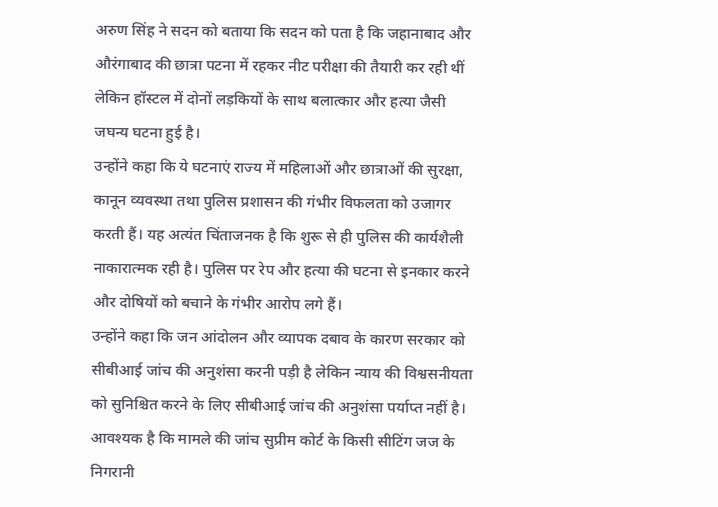अरुण सिंह ने सदन को बताया कि सदन को पता है कि जहानाबाद और औरंगाबाद की छात्रा पटना में रहकर नीट परीक्षा की तैयारी कर रही थीं लेकिन हॉस्टल में दोनों लड़कियों के साथ बलात्कार और हत्या जैसी जघन्य घटना हुई है।
उन्होंने कहा कि ये घटनाएं राज्य में महिलाओं और छात्राओं की सुरक्षा, कानून व्यवस्था तथा पुलिस प्रशासन की गंभीर विफलता को उजागर करती हैं। यह अत्यंत चिंताजनक है कि शुरू से ही पुलिस की कार्यशैली नाकारात्मक रही है। पुलिस पर रेप और हत्या की घटना से इनकार करने और दोषियों को बचाने के गंभीर आरोप लगे हैं।
उन्होंने कहा कि जन आंदोलन और व्यापक दबाव के कारण सरकार को सीबीआई जांच की अनुशंसा करनी पड़ी है लेकिन न्याय की विश्वसनीयता को सुनिश्चित करने के लिए सीबीआई जांच की अनुशंसा पर्याप्त नहीं है। आवश्यक है कि मामले की जांच सुप्रीम कोर्ट के किसी सीटिंग जज के निगरानी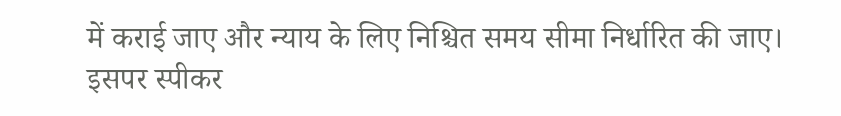में कराई जाए और न्याय के लिए निश्चित समय सीमा निर्धारित की जाए।
इसपर स्पीकर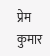प्रेम कुमार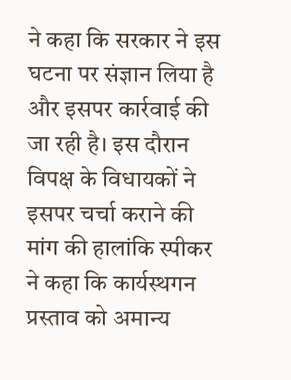ने कहा कि सरकार ने इस घटना पर संज्ञान लिया है और इसपर कार्रवाई की जा रही है। इस दौरान विपक्ष के विधायकों ने इसपर चर्चा कराने की मांग की हालांकि स्पीकर ने कहा कि कार्यस्थगन प्रस्ताव को अमान्य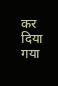कर दिया गया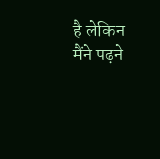है लेकिन मैंने पढ़ने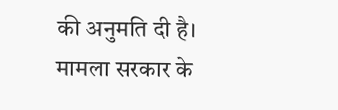की अनुमति दी है। मामला सरकार के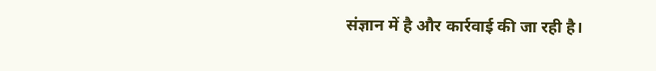संज्ञान में है और कार्रवाई की जा रही है।